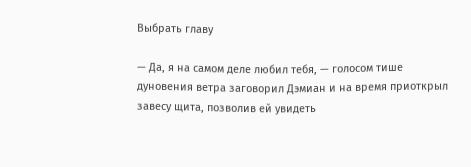Выбрать главу

— Да, я на самом деле любил тебя, — голосом тише дуновения ветра заговорил Дэмиан и на время приоткрыл завесу щита, позволив ей увидеть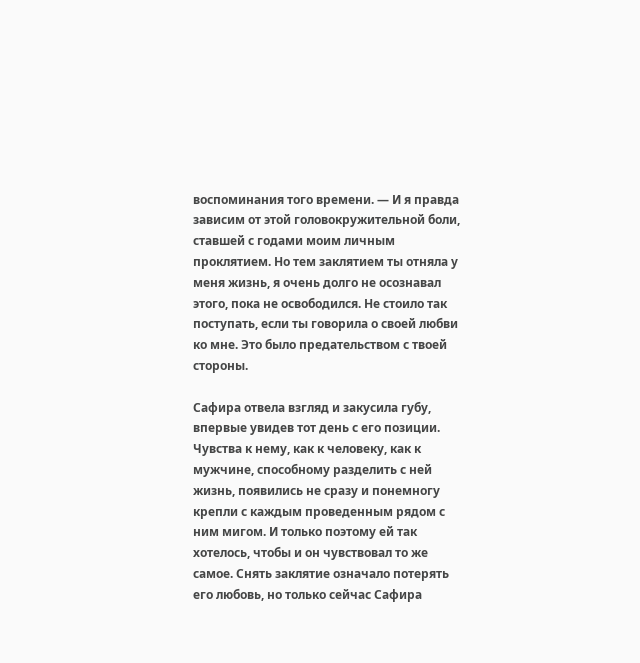воспоминания того времени. — И я правда зависим от этой головокружительной боли, ставшей с годами моим личным проклятием. Но тем заклятием ты отняла у меня жизнь, я очень долго не осознавал этого, пока не освободился. Не стоило так поступать, если ты говорила о своей любви ко мне. Это было предательством с твоей стороны.

Сафира отвела взгляд и закусила губу, впервые увидев тот день с его позиции. Чувства к нему, как к человеку, как к мужчине, способному разделить с ней жизнь, появились не сразу и понемногу крепли с каждым проведенным рядом с ним мигом. И только поэтому ей так хотелось, чтобы и он чувствовал то же самое. Снять заклятие означало потерять его любовь, но только сейчас Сафира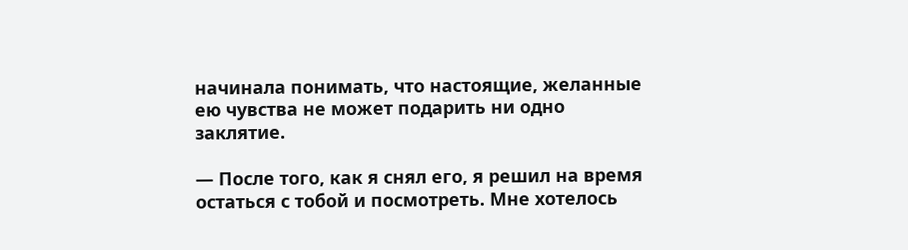начинала понимать, что настоящие, желанные ею чувства не может подарить ни одно заклятие.

— После того, как я снял его, я решил на время остаться с тобой и посмотреть. Мне хотелось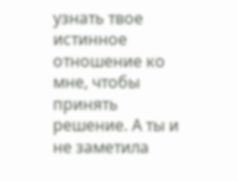узнать твое истинное отношение ко мне, чтобы принять решение. А ты и не заметила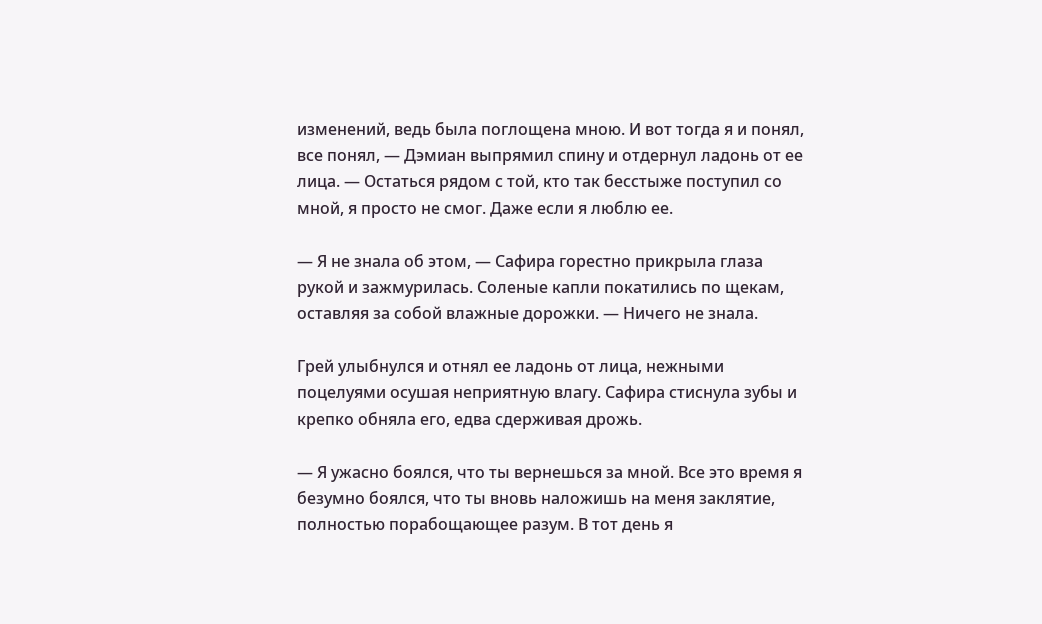изменений, ведь была поглощена мною. И вот тогда я и понял, все понял, — Дэмиан выпрямил спину и отдернул ладонь от ее лица. — Остаться рядом с той, кто так бесстыже поступил со мной, я просто не смог. Даже если я люблю ее.

— Я не знала об этом, — Сафира горестно прикрыла глаза рукой и зажмурилась. Соленые капли покатились по щекам, оставляя за собой влажные дорожки. — Ничего не знала.

Грей улыбнулся и отнял ее ладонь от лица, нежными поцелуями осушая неприятную влагу. Сафира стиснула зубы и крепко обняла его, едва сдерживая дрожь.

— Я ужасно боялся, что ты вернешься за мной. Все это время я безумно боялся, что ты вновь наложишь на меня заклятие, полностью порабощающее разум. В тот день я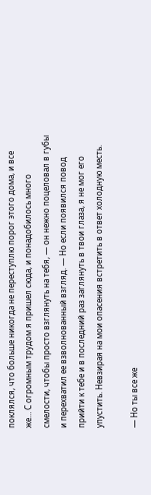поклялся, что больше никогда не переступлю порог этого дома, и все же… С огромным трудом я пришел сюда, и понадобилось много смелости, чтобы просто взглянуть на тебя, — он нежно поцеловал в губы и перехватил ее взволнованный взгляд. — Но если появился повод прийти к тебе и в последний раз заглянуть в твои глаза, я не мог его упустить. Невзирая на мои опасения встретить в ответ холодную месть.

— Но ты все же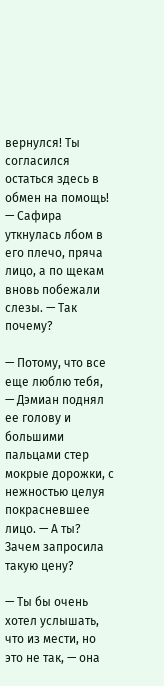вернулся! Ты согласился остаться здесь в обмен на помощь! — Сафира уткнулась лбом в его плечо, пряча лицо, а по щекам вновь побежали слезы. — Так почему?

— Потому, что все еще люблю тебя, — Дэмиан поднял ее голову и большими пальцами стер мокрые дорожки, с нежностью целуя покрасневшее лицо. — А ты? Зачем запросила такую цену?

— Ты бы очень хотел услышать, что из мести, но это не так, — она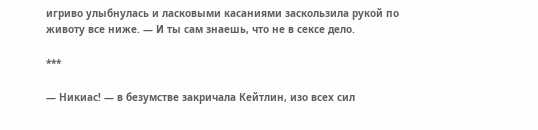игриво улыбнулась и ласковыми касаниями заскользила рукой по животу все ниже. — И ты сам знаешь, что не в сексе дело.

***

— Никиас! — в безумстве закричала Кейтлин, изо всех сил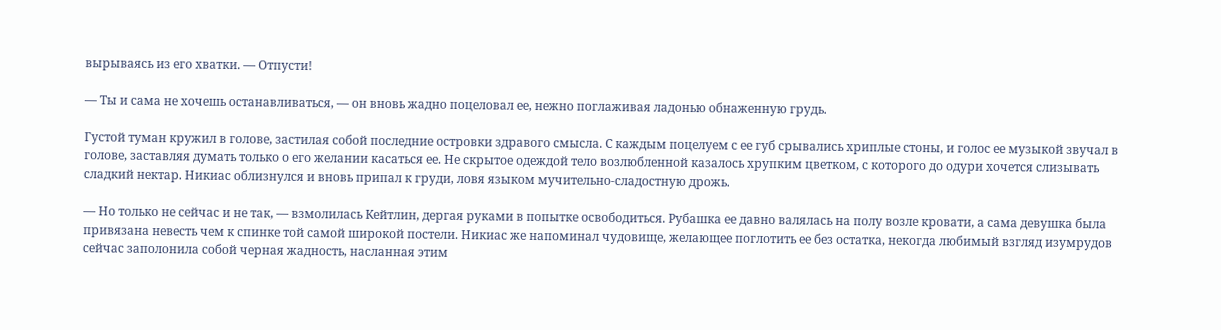вырываясь из его хватки. — Отпусти!

— Ты и сама не хочешь останавливаться, — он вновь жадно поцеловал ее, нежно поглаживая ладонью обнаженную грудь.

Густой туман кружил в голове, застилая собой последние островки здравого смысла. С каждым поцелуем с ее губ срывались хриплые стоны, и голос ее музыкой звучал в голове, заставляя думать только о его желании касаться ее. Не скрытое одеждой тело возлюбленной казалось хрупким цветком, с которого до одури хочется слизывать сладкий нектар. Никиас облизнулся и вновь припал к груди, ловя языком мучительно-сладостную дрожь.

— Но только не сейчас и не так, — взмолилась Кейтлин, дергая руками в попытке освободиться. Рубашка ее давно валялась на полу возле кровати, а сама девушка была привязана невесть чем к спинке той самой широкой постели. Никиас же напоминал чудовище, желающее поглотить ее без остатка, некогда любимый взгляд изумрудов сейчас заполонила собой черная жадность, насланная этим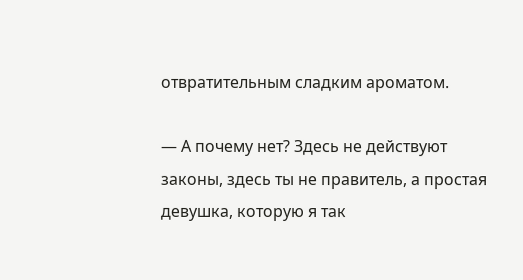отвратительным сладким ароматом.

— А почему нет? Здесь не действуют законы, здесь ты не правитель, а простая девушка, которую я так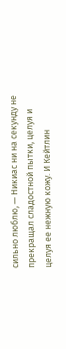сильно люблю, — Никиас ни на секунду не прекращал сладостной пытки, целуя и целуя ее нежную кожу. И Кейтлин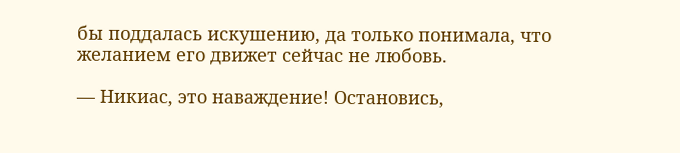бы поддалась искушению, да только понимала, что желанием его движет сейчас не любовь.

— Никиас, это наваждение! Остановись,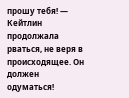прошу тебя! — Кейтлин продолжала рваться, не веря в происходящее. Он должен одуматься!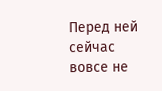Перед ней сейчас вовсе не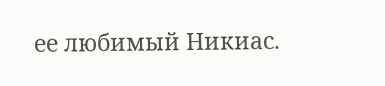ее любимый Никиас.